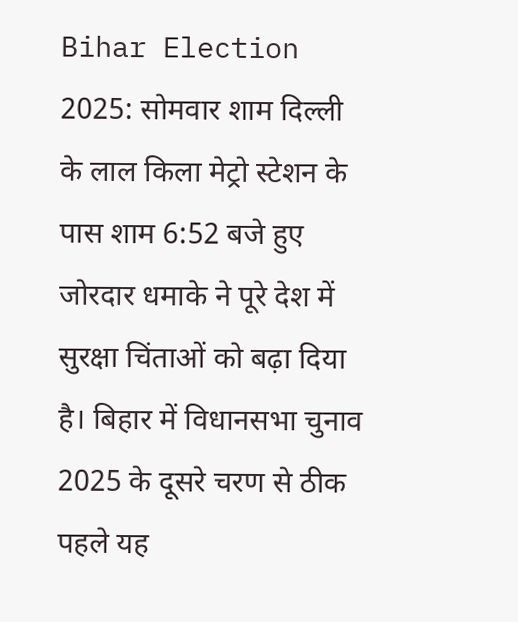Bihar Election 2025: सोमवार शाम दिल्ली के लाल किला मेट्रो स्टेशन के पास शाम 6:52 बजे हुए जोरदार धमाके ने पूरे देश में सुरक्षा चिंताओं को बढ़ा दिया है। बिहार में विधानसभा चुनाव 2025 के दूसरे चरण से ठीक पहले यह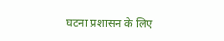घटना प्रशासन के लिए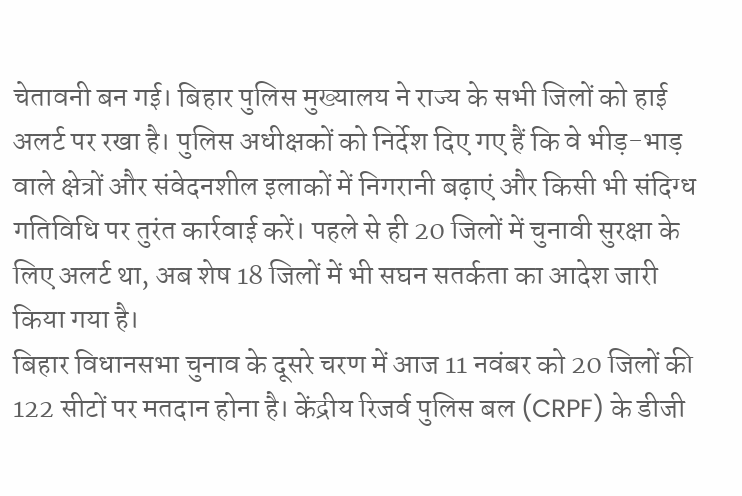चेतावनी बन गई। बिहार पुलिस मुख्यालय ने राज्य के सभी जिलों को हाई अलर्ट पर रखा है। पुलिस अधीक्षकों को निर्देश दिए गए हैं कि वे भीड़-भाड़ वाले क्षेत्रों और संवेदनशील इलाकों में निगरानी बढ़ाएं और किसी भी संदिग्ध गतिविधि पर तुरंत कार्रवाई करें। पहले से ही 20 जिलों में चुनावी सुरक्षा के लिए अलर्ट था, अब शेष 18 जिलों में भी सघन सतर्कता का आदेश जारी किया गया है।
बिहार विधानसभा चुनाव के दूसरे चरण में आज 11 नवंबर को 20 जिलों की 122 सीटों पर मतदान होना है। केंद्रीय रिजर्व पुलिस बल (CRPF) के डीजी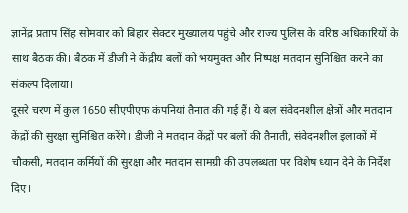ज्ञानेंद्र प्रताप सिंह सोमवार को बिहार सेक्टर मुख्यालय पहुंचे और राज्य पुलिस के वरिष्ठ अधिकारियों के साथ बैठक की। बैठक में डीजी ने केंद्रीय बलों को भयमुक्त और निष्पक्ष मतदान सुनिश्चित करने का संकल्प दिलाया।
दूसरे चरण में कुल 1650 सीएपीएफ कंपनियां तैनात की गई हैं। ये बल संवेदनशील क्षेत्रों और मतदान केंद्रों की सुरक्षा सुनिश्चित करेंगे। डीजी ने मतदान केंद्रों पर बलों की तैनाती, संवेदनशील इलाकों में चौकसी, मतदान कर्मियों की सुरक्षा और मतदान सामग्री की उपलब्धता पर विशेष ध्यान देने के निर्देश दिए।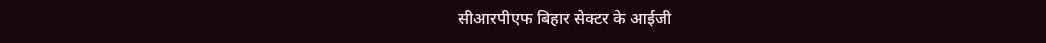सीआरपीएफ बिहार सेक्टर के आईजी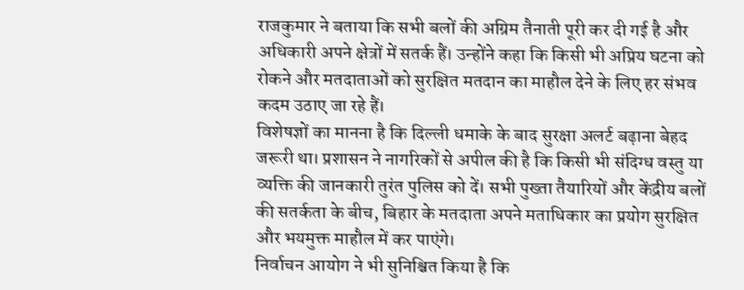राजकुमार ने बताया कि सभी बलों की अग्रिम तैनाती पूरी कर दी गई है और अधिकारी अपने क्षेत्रों में सतर्क हैं। उन्होंने कहा कि किसी भी अप्रिय घटना को रोकने और मतदाताओं को सुरक्षित मतदान का माहौल देने के लिए हर संभव कदम उठाए जा रहे हैं।
विशेषज्ञों का मानना है कि दिल्ली धमाके के बाद सुरक्षा अलर्ट बढ़ाना बेहद जरूरी था। प्रशासन ने नागरिकों से अपील की है कि किसी भी संदिग्ध वस्तु या व्यक्ति की जानकारी तुरंत पुलिस को दें। सभी पुख्ता तैयारियों और केंद्रीय बलों की सतर्कता के बीच, बिहार के मतदाता अपने मताधिकार का प्रयोग सुरक्षित और भयमुक्त माहौल में कर पाएंगे।
निर्वाचन आयोग ने भी सुनिश्चित किया है कि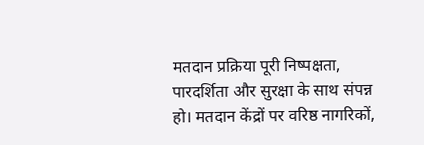मतदान प्रक्रिया पूरी निष्पक्षता, पारदर्शिता और सुरक्षा के साथ संपन्न हो। मतदान केंद्रों पर वरिष्ठ नागरिकों,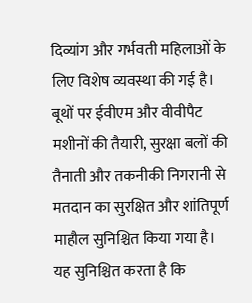दिव्यांग और गर्भवती महिलाओं के लिए विशेष व्यवस्था की गई है। बूथों पर ईवीएम और वीवीपैट मशीनों की तैयारी, सुरक्षा बलों की तैनाती और तकनीकी निगरानी से मतदान का सुरक्षित और शांतिपूर्ण माहौल सुनिश्चित किया गया है।
यह सुनिश्चित करता है कि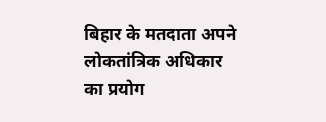बिहार के मतदाता अपने लोकतांत्रिक अधिकार का प्रयोग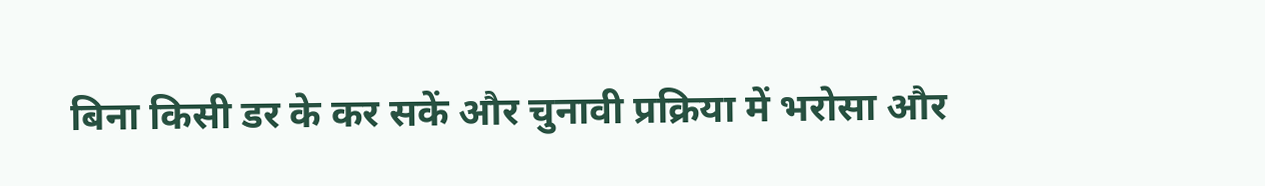बिना किसी डर के कर सकें और चुनावी प्रक्रिया में भरोसा और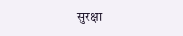सुरक्षा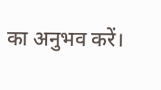का अनुभव करें।